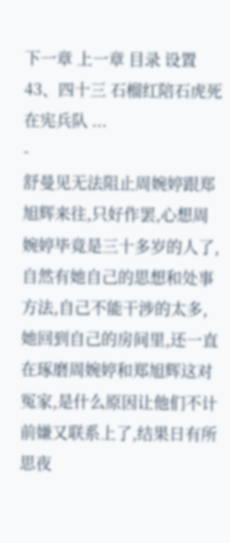下一章 上一章 目录 设置
43、四十三 石榴红陪石虎死在宪兵队 ...
-
舒曼见无法阻止周婉婷跟郑旭辉来往,只好作罢,心想周婉婷毕竟是三十多岁的人了,自然有她自己的思想和处事方法,自己不能干涉的太多,她回到自己的房间里,还一直在琢磨周婉婷和郑旭辉这对冤家,是什么原因让他们不计前嫌又联系上了,结果日有所思夜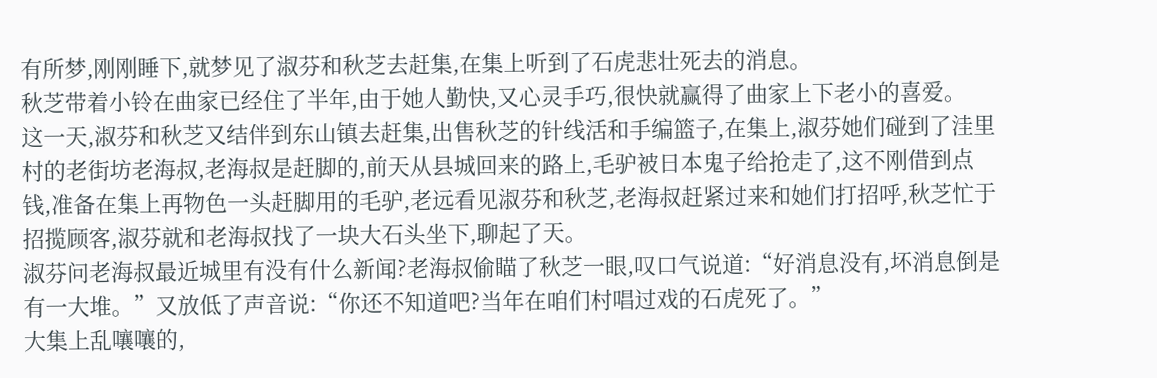有所梦,刚刚睡下,就梦见了淑芬和秋芝去赶集,在集上听到了石虎悲壮死去的消息。
秋芝带着小铃在曲家已经住了半年,由于她人勤快,又心灵手巧,很快就赢得了曲家上下老小的喜爱。
这一天,淑芬和秋芝又结伴到东山镇去赶集,出售秋芝的针线活和手编篮子,在集上,淑芬她们碰到了洼里村的老街坊老海叔,老海叔是赶脚的,前天从县城回来的路上,毛驴被日本鬼子给抢走了,这不刚借到点钱,准备在集上再物色一头赶脚用的毛驴,老远看见淑芬和秋芝,老海叔赶紧过来和她们打招呼,秋芝忙于招揽顾客,淑芬就和老海叔找了一块大石头坐下,聊起了天。
淑芬问老海叔最近城里有没有什么新闻?老海叔偷瞄了秋芝一眼,叹口气说道:“好消息没有,坏消息倒是有一大堆。”又放低了声音说:“你还不知道吧?当年在咱们村唱过戏的石虎死了。”
大集上乱嚷嚷的,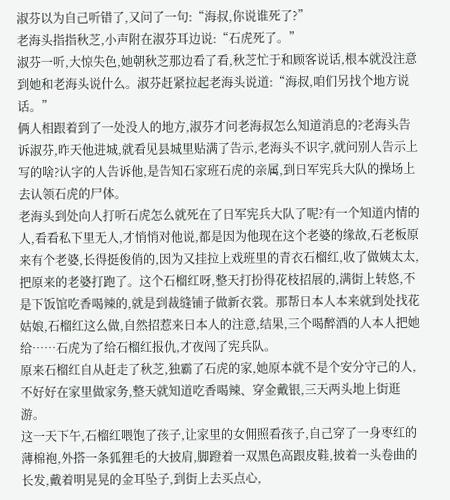淑芬以为自己听错了,又问了一句:“海叔,你说谁死了?”
老海头指指秋芝,小声附在淑芬耳边说:“石虎死了。”
淑芬一听,大惊失色,她朝秋芝那边看了看,秋芝忙于和顾客说话,根本就没注意到她和老海头说什么。淑芬赶紧拉起老海头说道:“海叔,咱们另找个地方说话。”
俩人相跟着到了一处没人的地方,淑芬才问老海叔怎么知道消息的?老海头告诉淑芬,昨天他进城,就看见县城里贴满了告示,老海头不识字,就问别人告示上写的啥?认字的人告诉他,是告知石家班石虎的亲属,到日军宪兵大队的操场上去认领石虎的尸体。
老海头到处向人打听石虎怎么就死在了日军宪兵大队了呢?有一个知道内情的人,看看私下里无人,才悄悄对他说,都是因为他现在这个老婆的缘故,石老板原来有个老婆,长得挺俊俏的,因为又挂拉上戏班里的青衣石榴红,收了做姨太太,把原来的老婆打跑了。这个石榴红呀,整天打扮得花枝招展的,满街上转悠,不是下饭馆吃香喝辣的,就是到裁缝铺子做新衣裳。那帮日本人本来就到处找花姑娘,石榴红这么做,自然招惹来日本人的注意,结果,三个喝醉酒的人本人把她给……石虎为了给石榴红报仇,才夜闯了宪兵队。
原来石榴红自从赶走了秋芝,独霸了石虎的家,她原本就不是个安分守己的人,不好好在家里做家务,整天就知道吃香喝辣、穿金戴银,三天两头地上街逛游。
这一天下午,石榴红喂饱了孩子,让家里的女佣照看孩子,自己穿了一身枣红的薄棉袍,外搭一条狐狸毛的大披肩,脚蹬着一双黑色高跟皮鞋,披着一头卷曲的长发,戴着明晃晃的金耳坠子,到街上去买点心,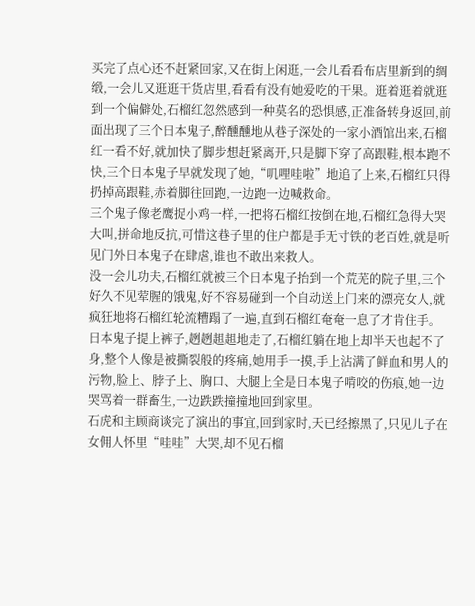买完了点心还不赶紧回家,又在街上闲逛,一会儿看看布店里新到的绸缎,一会儿又逛逛干货店里,看看有没有她爱吃的干果。逛着逛着就逛到一个偏僻处,石榴红忽然感到一种莫名的恐惧感,正准备转身返回,前面出现了三个日本鬼子,醉醺醺地从巷子深处的一家小酒馆出来,石榴红一看不好,就加快了脚步想赶紧离开,只是脚下穿了高跟鞋,根本跑不快,三个日本鬼子早就发现了她,“叽哩哇啦”地追了上来,石榴红只得扔掉高跟鞋,赤着脚往回跑,一边跑一边喊救命。
三个鬼子像老鹰捉小鸡一样,一把将石榴红按倒在地,石榴红急得大哭大叫,拼命地反抗,可惜这巷子里的住户都是手无寸铁的老百姓,就是听见门外日本鬼子在肆虐,谁也不敢出来救人。
没一会儿功夫,石榴红就被三个日本鬼子抬到一个荒芜的院子里,三个好久不见荤腥的饿鬼,好不容易碰到一个自动送上门来的漂亮女人,就疯狂地将石榴红轮流糟蹋了一遍,直到石榴红奄奄一息了才肯住手。
日本鬼子提上裤子,趔趔趄趄地走了,石榴红躺在地上却半天也起不了身,整个人像是被撕裂般的疼痛,她用手一摸,手上沾满了鲜血和男人的污物,脸上、脖子上、胸口、大腿上全是日本鬼子啃咬的伤痕,她一边哭骂着一群畜生,一边跌跌撞撞地回到家里。
石虎和主顾商谈完了演出的事宜,回到家时,天已经擦黑了,只见儿子在女佣人怀里“哇哇”大哭,却不见石榴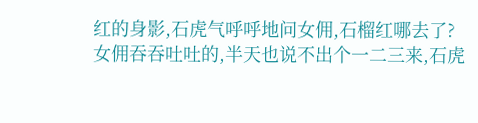红的身影,石虎气呼呼地问女佣,石榴红哪去了?
女佣吞吞吐吐的,半天也说不出个一二三来,石虎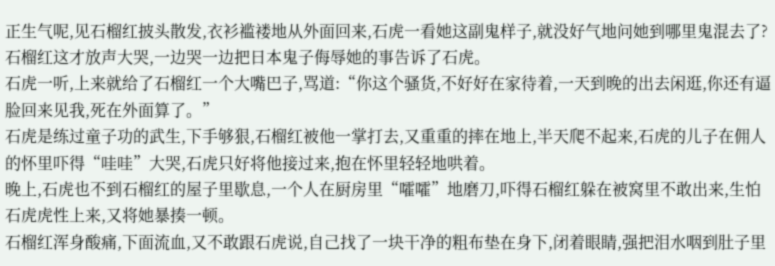正生气呢,见石榴红披头散发,衣衫褴褛地从外面回来,石虎一看她这副鬼样子,就没好气地问她到哪里鬼混去了?石榴红这才放声大哭,一边哭一边把日本鬼子侮辱她的事告诉了石虎。
石虎一听,上来就给了石榴红一个大嘴巴子,骂道:“你这个骚货,不好好在家待着,一天到晚的出去闲逛,你还有逼脸回来见我,死在外面算了。”
石虎是练过童子功的武生,下手够狠,石榴红被他一掌打去,又重重的摔在地上,半天爬不起来,石虎的儿子在佣人的怀里吓得“哇哇”大哭,石虎只好将他接过来,抱在怀里轻轻地哄着。
晚上,石虎也不到石榴红的屋子里歇息,一个人在厨房里“嚯嚯”地磨刀,吓得石榴红躲在被窝里不敢出来,生怕石虎虎性上来,又将她暴揍一顿。
石榴红浑身酸痛,下面流血,又不敢跟石虎说,自己找了一块干净的粗布垫在身下,闭着眼睛,强把泪水咽到肚子里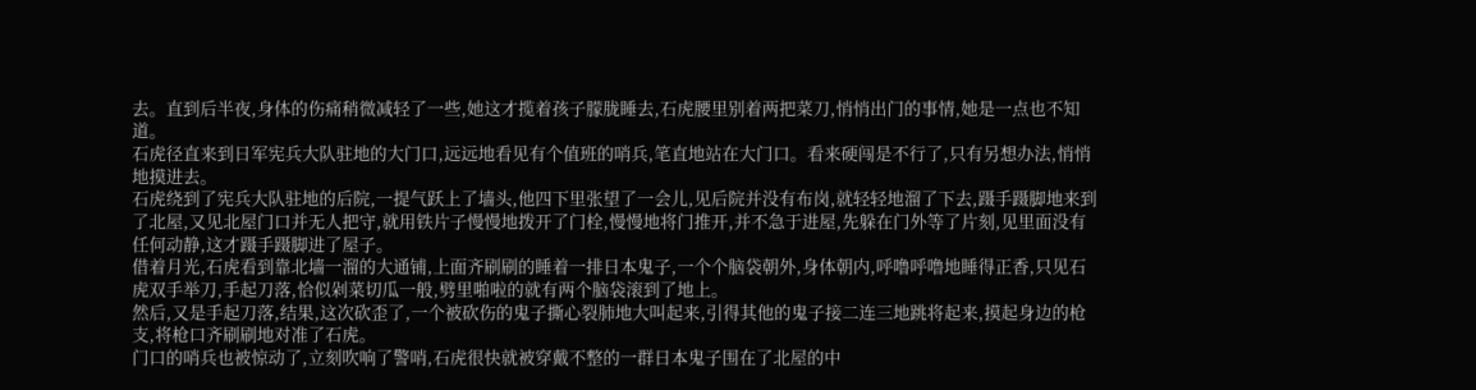去。直到后半夜,身体的伤痛稍微减轻了一些,她这才揽着孩子朦胧睡去,石虎腰里别着两把菜刀,悄悄出门的事情,她是一点也不知道。
石虎径直来到日军宪兵大队驻地的大门口,远远地看见有个值班的哨兵,笔直地站在大门口。看来硬闯是不行了,只有另想办法,悄悄地摸进去。
石虎绕到了宪兵大队驻地的后院,一提气跃上了墙头,他四下里张望了一会儿,见后院并没有布岗,就轻轻地溜了下去,蹑手蹑脚地来到了北屋,又见北屋门口并无人把守,就用铁片子慢慢地拨开了门栓,慢慢地将门推开,并不急于进屋,先躲在门外等了片刻,见里面没有任何动静,这才蹑手蹑脚进了屋子。
借着月光,石虎看到靠北墙一溜的大通铺,上面齐刷刷的睡着一排日本鬼子,一个个脑袋朝外,身体朝内,呼噜呼噜地睡得正香,只见石虎双手举刀,手起刀落,恰似剁菜切瓜一般,劈里啪啦的就有两个脑袋滚到了地上。
然后,又是手起刀落,结果,这次砍歪了,一个被砍伤的鬼子撕心裂肺地大叫起来,引得其他的鬼子接二连三地跳将起来,摸起身边的枪支,将枪口齐刷刷地对准了石虎。
门口的哨兵也被惊动了,立刻吹响了警哨,石虎很快就被穿戴不整的一群日本鬼子围在了北屋的中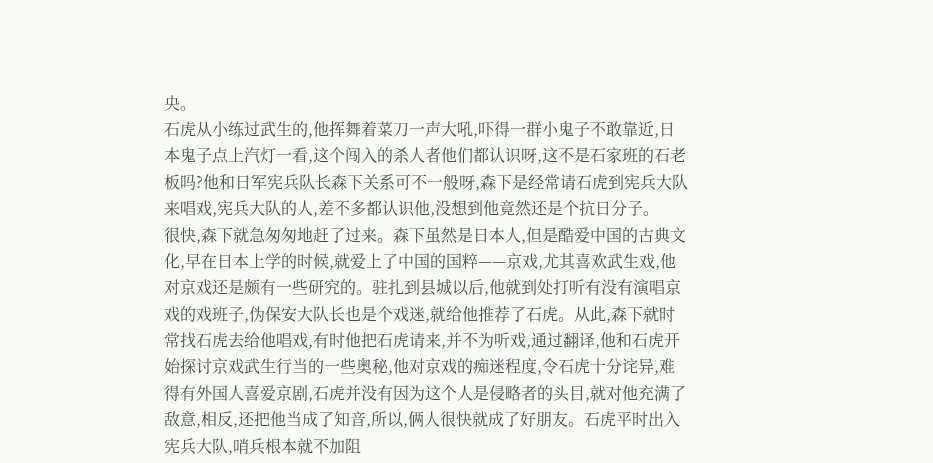央。
石虎从小练过武生的,他挥舞着菜刀一声大吼,吓得一群小鬼子不敢靠近,日本鬼子点上汽灯一看,这个闯入的杀人者他们都认识呀,这不是石家班的石老板吗?他和日军宪兵队长森下关系可不一般呀,森下是经常请石虎到宪兵大队来唱戏,宪兵大队的人,差不多都认识他,没想到他竟然还是个抗日分子。
很快,森下就急匆匆地赶了过来。森下虽然是日本人,但是酷爱中国的古典文化,早在日本上学的时候,就爱上了中国的国粹——京戏,尤其喜欢武生戏,他对京戏还是颇有一些研究的。驻扎到县城以后,他就到处打听有没有演唱京戏的戏班子,伪保安大队长也是个戏迷,就给他推荐了石虎。从此,森下就时常找石虎去给他唱戏,有时他把石虎请来,并不为听戏,通过翻译,他和石虎开始探讨京戏武生行当的一些奥秘,他对京戏的痴迷程度,令石虎十分诧异,难得有外国人喜爱京剧,石虎并没有因为这个人是侵略者的头目,就对他充满了敌意,相反,还把他当成了知音,所以,俩人很快就成了好朋友。石虎平时出入宪兵大队,哨兵根本就不加阻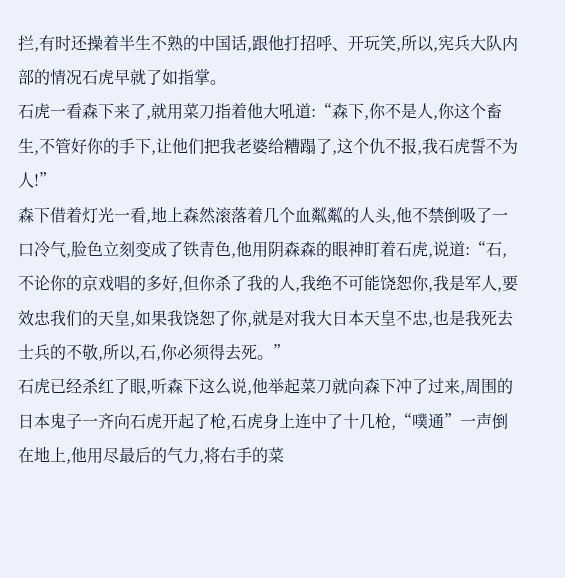拦,有时还操着半生不熟的中国话,跟他打招呼、开玩笑,所以,宪兵大队内部的情况石虎早就了如指掌。
石虎一看森下来了,就用菜刀指着他大吼道:“森下,你不是人,你这个畜生,不管好你的手下,让他们把我老婆给糟蹋了,这个仇不报,我石虎誓不为人!”
森下借着灯光一看,地上森然滚落着几个血粼粼的人头,他不禁倒吸了一口冷气,脸色立刻变成了铁青色,他用阴森森的眼神盯着石虎,说道:“石,不论你的京戏唱的多好,但你杀了我的人,我绝不可能饶恕你,我是军人,要效忠我们的天皇,如果我饶恕了你,就是对我大日本天皇不忠,也是我死去士兵的不敬,所以,石,你必须得去死。”
石虎已经杀红了眼,听森下这么说,他举起菜刀就向森下冲了过来,周围的日本鬼子一齐向石虎开起了枪,石虎身上连中了十几枪,“噗通”一声倒在地上,他用尽最后的气力,将右手的菜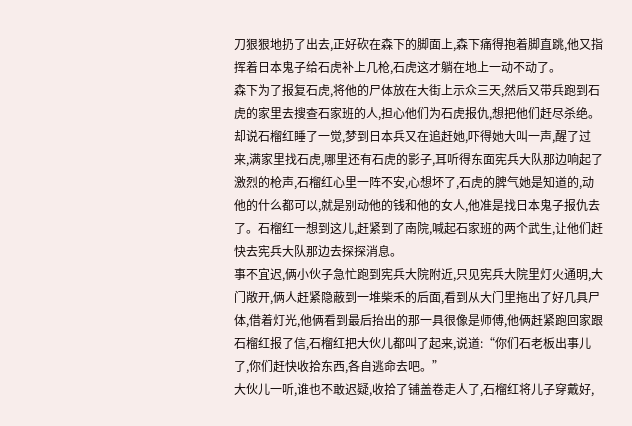刀狠狠地扔了出去,正好砍在森下的脚面上,森下痛得抱着脚直跳,他又指挥着日本鬼子给石虎补上几枪,石虎这才躺在地上一动不动了。
森下为了报复石虎,将他的尸体放在大街上示众三天,然后又带兵跑到石虎的家里去搜查石家班的人,担心他们为石虎报仇,想把他们赶尽杀绝。
却说石榴红睡了一觉,梦到日本兵又在追赶她,吓得她大叫一声,醒了过来,满家里找石虎,哪里还有石虎的影子,耳听得东面宪兵大队那边响起了激烈的枪声,石榴红心里一阵不安,心想坏了,石虎的脾气她是知道的,动他的什么都可以,就是别动他的钱和他的女人,他准是找日本鬼子报仇去了。石榴红一想到这儿,赶紧到了南院,喊起石家班的两个武生,让他们赶快去宪兵大队那边去探探消息。
事不宜迟,俩小伙子急忙跑到宪兵大院附近,只见宪兵大院里灯火通明,大门敞开,俩人赶紧隐蔽到一堆柴禾的后面,看到从大门里拖出了好几具尸体,借着灯光,他俩看到最后抬出的那一具很像是师傅,他俩赶紧跑回家跟石榴红报了信,石榴红把大伙儿都叫了起来,说道:“你们石老板出事儿了,你们赶快收拾东西,各自逃命去吧。”
大伙儿一听,谁也不敢迟疑,收拾了铺盖卷走人了,石榴红将儿子穿戴好,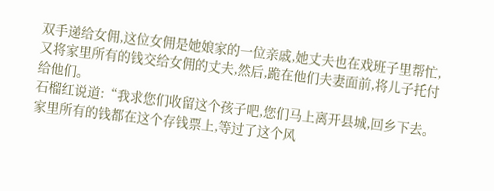双手递给女佣,这位女佣是她娘家的一位亲戚,她丈夫也在戏班子里帮忙,又将家里所有的钱交给女佣的丈夫,然后,跪在他们夫妻面前,将儿子托付给他们。
石榴红说道:“我求您们收留这个孩子吧,您们马上离开县城,回乡下去。家里所有的钱都在这个存钱票上,等过了这个风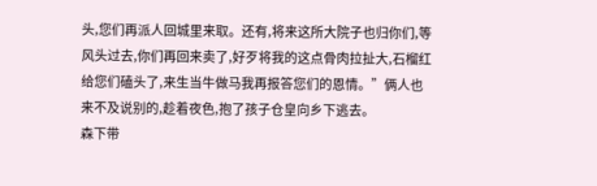头,您们再派人回城里来取。还有,将来这所大院子也归你们,等风头过去,你们再回来卖了,好歹将我的这点骨肉拉扯大,石榴红给您们磕头了,来生当牛做马我再报答您们的恩情。”俩人也来不及说别的,趁着夜色,抱了孩子仓皇向乡下逃去。
森下带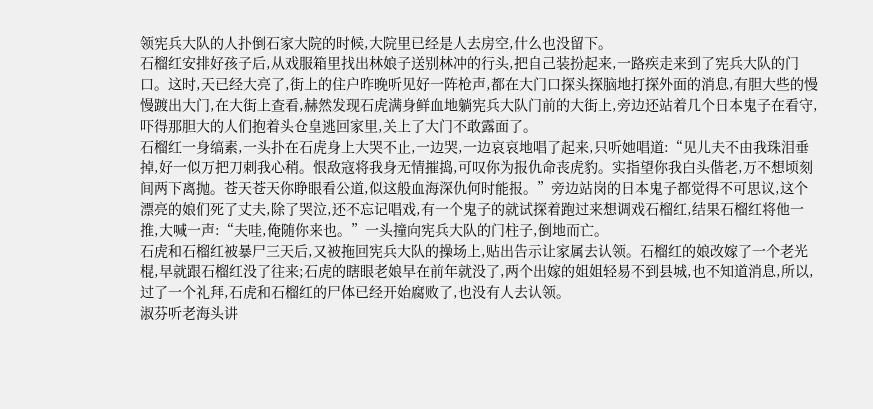领宪兵大队的人扑倒石家大院的时候,大院里已经是人去房空,什么也没留下。
石榴红安排好孩子后,从戏服箱里找出林娘子送别林冲的行头,把自己装扮起来,一路疾走来到了宪兵大队的门口。这时,天已经大亮了,街上的住户昨晚听见好一阵枪声,都在大门口探头探脑地打探外面的消息,有胆大些的慢慢踱出大门,在大街上查看,赫然发现石虎满身鲜血地躺宪兵大队门前的大街上,旁边还站着几个日本鬼子在看守,吓得那胆大的人们抱着头仓皇逃回家里,关上了大门不敢露面了。
石榴红一身缟素,一头扑在石虎身上大哭不止,一边哭,一边哀哀地唱了起来,只听她唱道:“见儿夫不由我珠泪垂掉,好一似万把刀刺我心稍。恨敌寇将我身无情摧捣,可叹你为报仇命丧虎豹。实指望你我白头偕老,万不想顷刻间两下离抛。苍天苍天你睁眼看公道,似这般血海深仇何时能报。”旁边站岗的日本鬼子都觉得不可思议,这个漂亮的娘们死了丈夫,除了哭泣,还不忘记唱戏,有一个鬼子的就试探着跑过来想调戏石榴红,结果石榴红将他一推,大喊一声:“夫哇,俺随你来也。”一头撞向宪兵大队的门柱子,倒地而亡。
石虎和石榴红被暴尸三天后,又被拖回宪兵大队的操场上,贴出告示让家属去认领。石榴红的娘改嫁了一个老光棍,早就跟石榴红没了往来;石虎的瞎眼老娘早在前年就没了,两个出嫁的姐姐轻易不到县城,也不知道消息,所以,过了一个礼拜,石虎和石榴红的尸体已经开始腐败了,也没有人去认领。
淑芬听老海头讲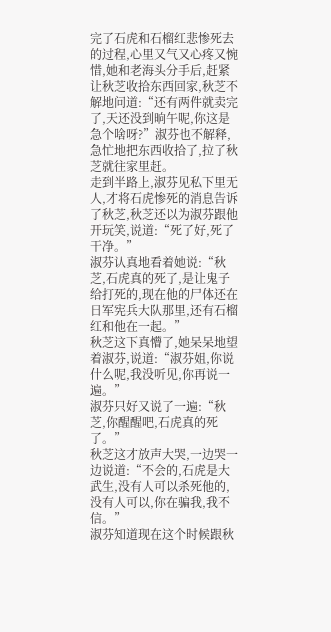完了石虎和石榴红悲惨死去的过程,心里又气又心疼又惋惜,她和老海头分手后,赶紧让秋芝收拾东西回家,秋芝不解地问道:“还有两件就卖完了,天还没到晌午呢,你这是急个啥呀?”淑芬也不解释,急忙地把东西收拾了,拉了秋芝就往家里赶。
走到半路上,淑芬见私下里无人,才将石虎惨死的消息告诉了秋芝,秋芝还以为淑芬跟他开玩笑,说道:“死了好,死了干净。”
淑芬认真地看着她说:“秋芝,石虎真的死了,是让鬼子给打死的,现在他的尸体还在日军宪兵大队那里,还有石榴红和他在一起。”
秋芝这下真懵了,她呆呆地望着淑芬,说道:“淑芬姐,你说什么呢,我没听见,你再说一遍。”
淑芬只好又说了一遍:“秋芝,你醒醒吧,石虎真的死了。”
秋芝这才放声大哭,一边哭一边说道:“不会的,石虎是大武生,没有人可以杀死他的,没有人可以,你在骗我,我不信。”
淑芬知道现在这个时候跟秋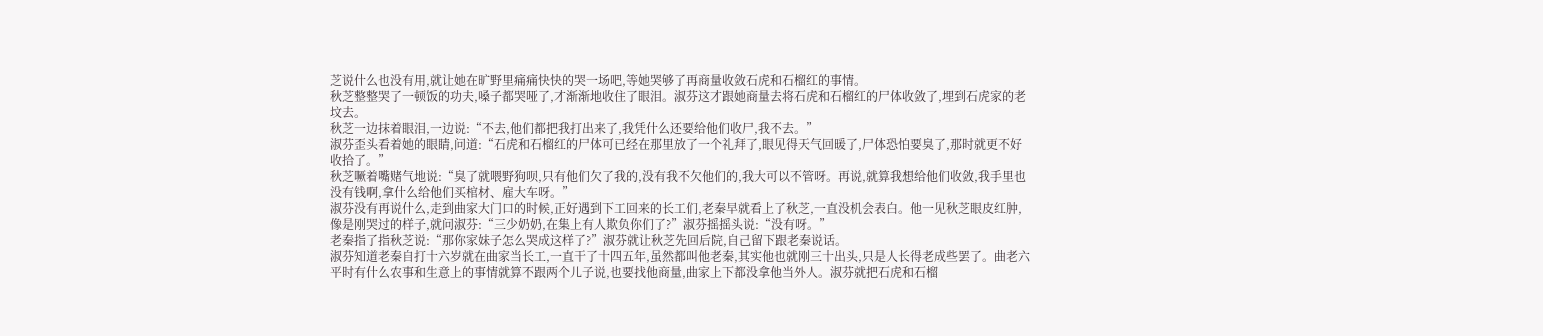芝说什么也没有用,就让她在旷野里痛痛快快的哭一场吧,等她哭够了再商量收敛石虎和石榴红的事情。
秋芝整整哭了一顿饭的功夫,嗓子都哭哑了,才渐渐地收住了眼泪。淑芬这才跟她商量去将石虎和石榴红的尸体收敛了,埋到石虎家的老坟去。
秋芝一边抹着眼泪,一边说:“不去,他们都把我打出来了,我凭什么还要给他们收尸,我不去。”
淑芬歪头看着她的眼睛,问道:“石虎和石榴红的尸体可已经在那里放了一个礼拜了,眼见得天气回暖了,尸体恐怕要臭了,那时就更不好收拾了。”
秋芝噘着嘴赌气地说:“臭了就喂野狗呗,只有他们欠了我的,没有我不欠他们的,我大可以不管呀。再说,就算我想给他们收敛,我手里也没有钱啊,拿什么给他们买棺材、雇大车呀。”
淑芬没有再说什么,走到曲家大门口的时候,正好遇到下工回来的长工们,老秦早就看上了秋芝,一直没机会表白。他一见秋芝眼皮红肿,像是刚哭过的样子,就问淑芬:“三少奶奶,在集上有人欺负你们了?”淑芬摇摇头说:“没有呀。”
老秦指了指秋芝说:“那你家妹子怎么哭成这样了?”淑芬就让秋芝先回后院,自己留下跟老秦说话。
淑芬知道老秦自打十六岁就在曲家当长工,一直干了十四五年,虽然都叫他老秦,其实他也就刚三十出头,只是人长得老成些罢了。曲老六平时有什么农事和生意上的事情就算不跟两个儿子说,也要找他商量,曲家上下都没拿他当外人。淑芬就把石虎和石榴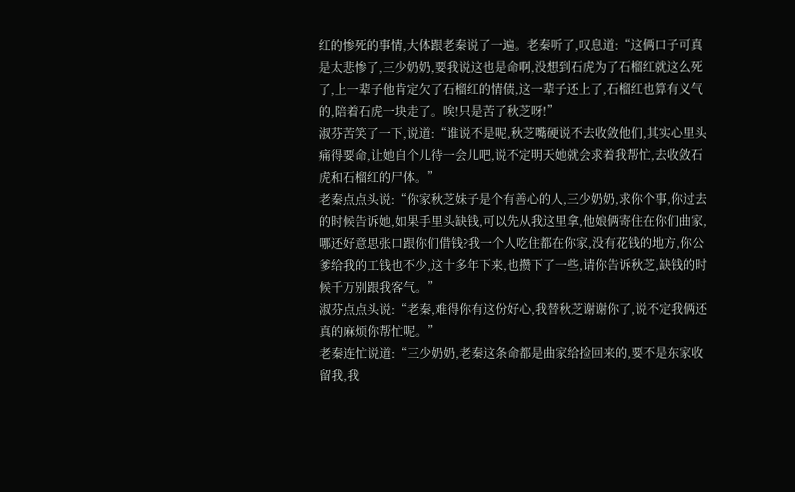红的惨死的事情,大体跟老秦说了一遍。老秦听了,叹息道:“这俩口子可真是太悲惨了,三少奶奶,要我说这也是命啊,没想到石虎为了石榴红就这么死了,上一辈子他肯定欠了石榴红的情债,这一辈子还上了,石榴红也算有义气的,陪着石虎一块走了。唉!只是苦了秋芝呀!”
淑芬苦笑了一下,说道:“谁说不是呢,秋芝嘴硬说不去收敛他们,其实心里头痛得要命,让她自个儿待一会儿吧,说不定明天她就会求着我帮忙,去收敛石虎和石榴红的尸体。”
老秦点点头说:“你家秋芝妹子是个有善心的人,三少奶奶,求你个事,你过去的时候告诉她,如果手里头缺钱,可以先从我这里拿,他娘俩寄住在你们曲家,哪还好意思张口跟你们借钱?我一个人吃住都在你家,没有花钱的地方,你公爹给我的工钱也不少,这十多年下来,也攒下了一些,请你告诉秋芝,缺钱的时候千万别跟我客气。”
淑芬点点头说:“老秦,难得你有这份好心,我替秋芝谢谢你了,说不定我俩还真的麻烦你帮忙呢。”
老秦连忙说道:“三少奶奶,老秦这条命都是曲家给捡回来的,要不是东家收留我,我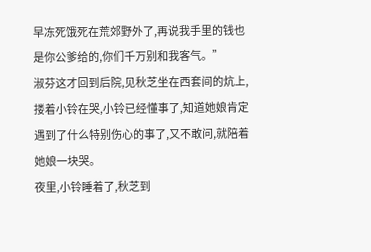早冻死饿死在荒郊野外了,再说我手里的钱也是你公爹给的,你们千万别和我客气。”
淑芬这才回到后院,见秋芝坐在西套间的炕上,搂着小铃在哭,小铃已经懂事了,知道她娘肯定遇到了什么特别伤心的事了,又不敢问,就陪着她娘一块哭。
夜里,小铃睡着了,秋芝到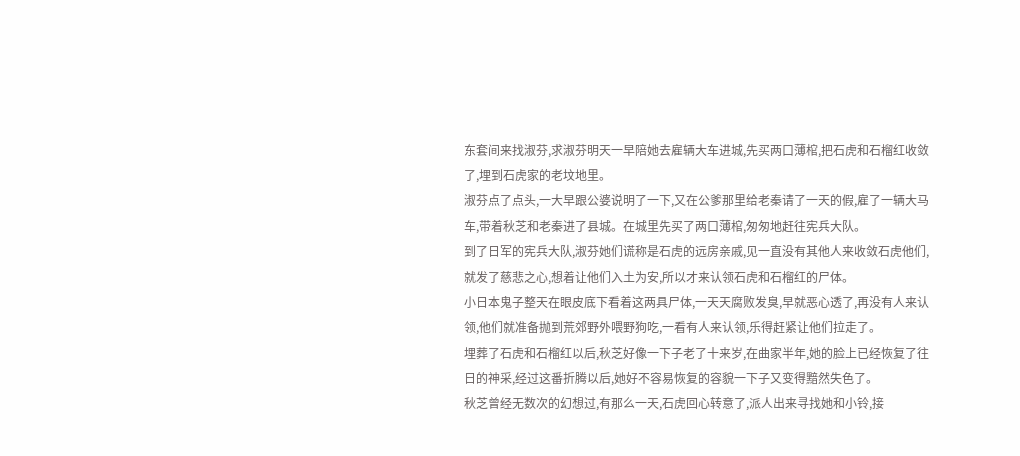东套间来找淑芬,求淑芬明天一早陪她去雇辆大车进城,先买两口薄棺,把石虎和石榴红收敛了,埋到石虎家的老坟地里。
淑芬点了点头,一大早跟公婆说明了一下,又在公爹那里给老秦请了一天的假,雇了一辆大马车,带着秋芝和老秦进了县城。在城里先买了两口薄棺,匆匆地赶往宪兵大队。
到了日军的宪兵大队,淑芬她们谎称是石虎的远房亲戚,见一直没有其他人来收敛石虎他们,就发了慈悲之心,想着让他们入土为安,所以才来认领石虎和石榴红的尸体。
小日本鬼子整天在眼皮底下看着这两具尸体,一天天腐败发臭,早就恶心透了,再没有人来认领,他们就准备抛到荒郊野外喂野狗吃,一看有人来认领,乐得赶紧让他们拉走了。
埋葬了石虎和石榴红以后,秋芝好像一下子老了十来岁,在曲家半年,她的脸上已经恢复了往日的神采,经过这番折腾以后,她好不容易恢复的容貌一下子又变得黯然失色了。
秋芝曾经无数次的幻想过,有那么一天,石虎回心转意了,派人出来寻找她和小铃,接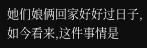她们娘俩回家好好过日子,如今看来,这件事情是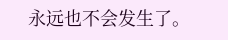永远也不会发生了。